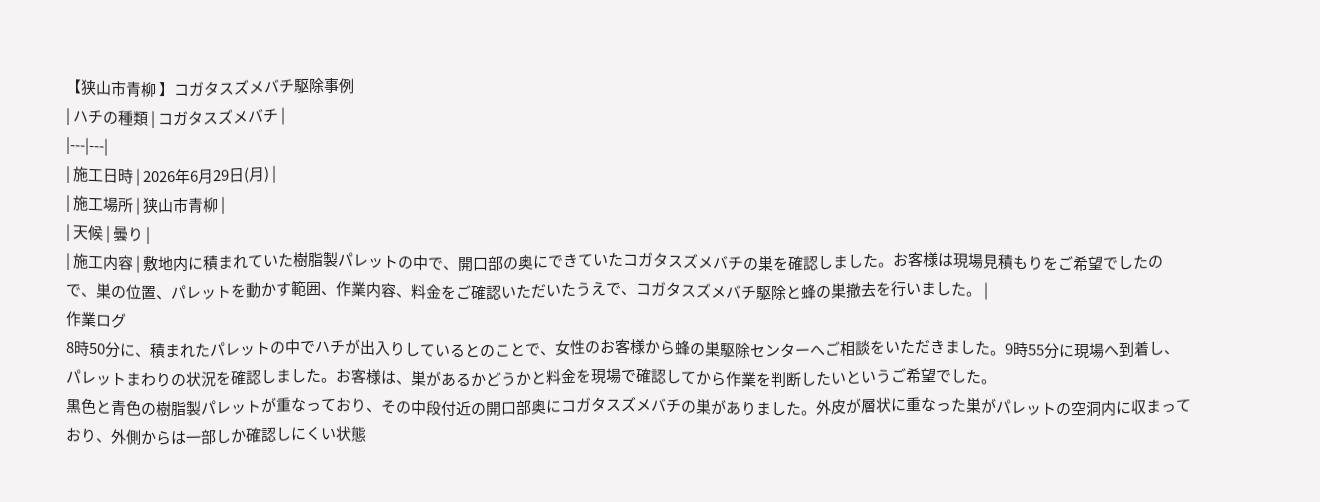【狭山市青柳 】コガタスズメバチ駆除事例
| ハチの種類 | コガタスズメバチ |
|---|---|
| 施工日時 | 2026年6月29日(月) |
| 施工場所 | 狭山市青柳 |
| 天候 | 曇り |
| 施工内容 | 敷地内に積まれていた樹脂製パレットの中で、開口部の奥にできていたコガタスズメバチの巣を確認しました。お客様は現場見積もりをご希望でしたので、巣の位置、パレットを動かす範囲、作業内容、料金をご確認いただいたうえで、コガタスズメバチ駆除と蜂の巣撤去を行いました。 |
作業ログ
8時50分に、積まれたパレットの中でハチが出入りしているとのことで、女性のお客様から蜂の巣駆除センターへご相談をいただきました。9時55分に現場へ到着し、パレットまわりの状況を確認しました。お客様は、巣があるかどうかと料金を現場で確認してから作業を判断したいというご希望でした。
黒色と青色の樹脂製パレットが重なっており、その中段付近の開口部奥にコガタスズメバチの巣がありました。外皮が層状に重なった巣がパレットの空洞内に収まっており、外側からは一部しか確認しにくい状態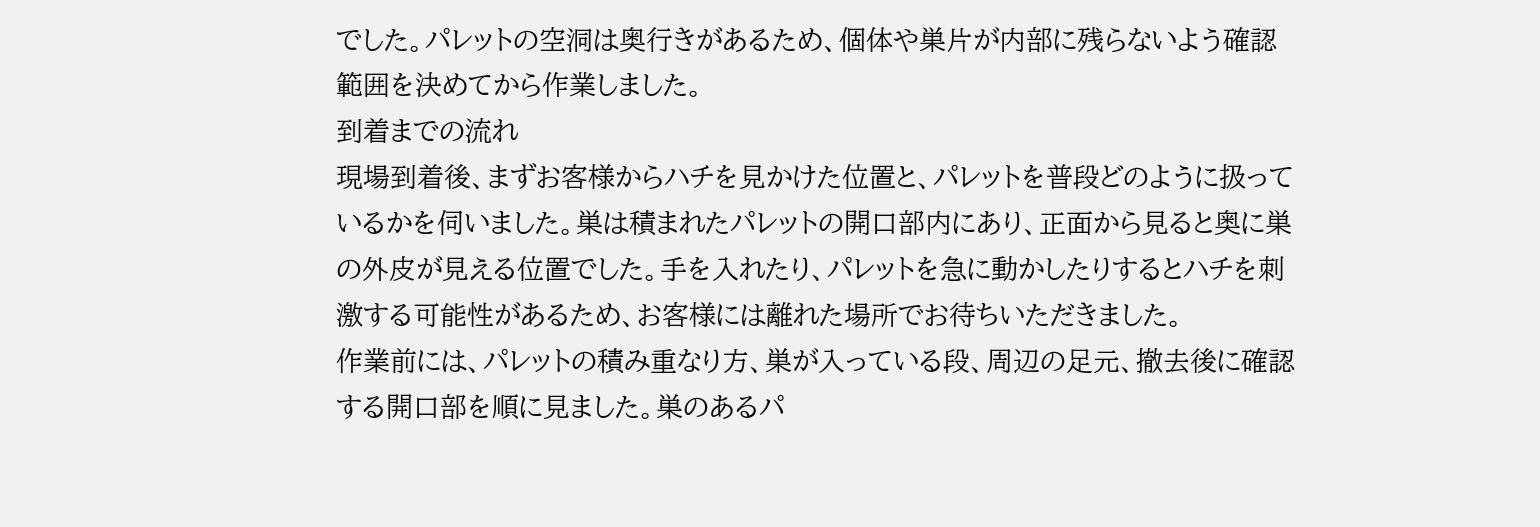でした。パレットの空洞は奥行きがあるため、個体や巣片が内部に残らないよう確認範囲を決めてから作業しました。
到着までの流れ
現場到着後、まずお客様からハチを見かけた位置と、パレットを普段どのように扱っているかを伺いました。巣は積まれたパレットの開口部内にあり、正面から見ると奥に巣の外皮が見える位置でした。手を入れたり、パレットを急に動かしたりするとハチを刺激する可能性があるため、お客様には離れた場所でお待ちいただきました。
作業前には、パレットの積み重なり方、巣が入っている段、周辺の足元、撤去後に確認する開口部を順に見ました。巣のあるパ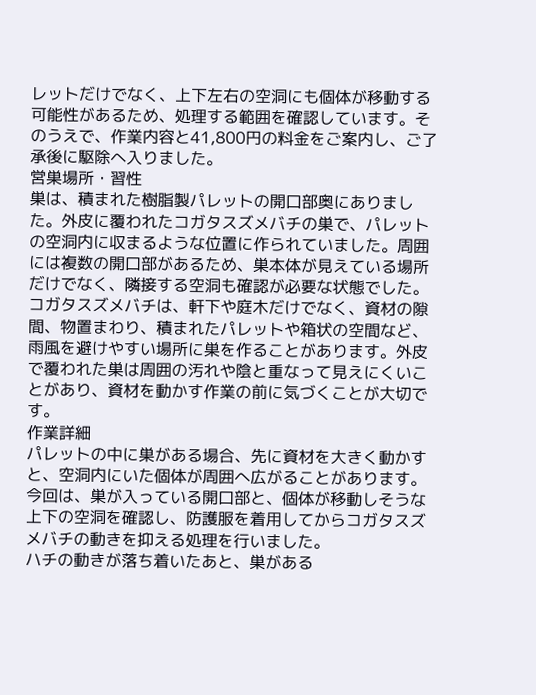レットだけでなく、上下左右の空洞にも個体が移動する可能性があるため、処理する範囲を確認しています。そのうえで、作業内容と41,800円の料金をご案内し、ご了承後に駆除へ入りました。
営巣場所・習性
巣は、積まれた樹脂製パレットの開口部奥にありました。外皮に覆われたコガタスズメバチの巣で、パレットの空洞内に収まるような位置に作られていました。周囲には複数の開口部があるため、巣本体が見えている場所だけでなく、隣接する空洞も確認が必要な状態でした。
コガタスズメバチは、軒下や庭木だけでなく、資材の隙間、物置まわり、積まれたパレットや箱状の空間など、雨風を避けやすい場所に巣を作ることがあります。外皮で覆われた巣は周囲の汚れや陰と重なって見えにくいことがあり、資材を動かす作業の前に気づくことが大切です。
作業詳細
パレットの中に巣がある場合、先に資材を大きく動かすと、空洞内にいた個体が周囲へ広がることがあります。今回は、巣が入っている開口部と、個体が移動しそうな上下の空洞を確認し、防護服を着用してからコガタスズメバチの動きを抑える処理を行いました。
ハチの動きが落ち着いたあと、巣がある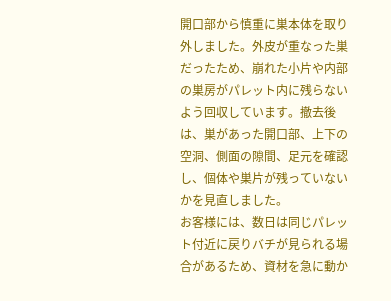開口部から慎重に巣本体を取り外しました。外皮が重なった巣だったため、崩れた小片や内部の巣房がパレット内に残らないよう回収しています。撤去後は、巣があった開口部、上下の空洞、側面の隙間、足元を確認し、個体や巣片が残っていないかを見直しました。
お客様には、数日は同じパレット付近に戻りバチが見られる場合があるため、資材を急に動か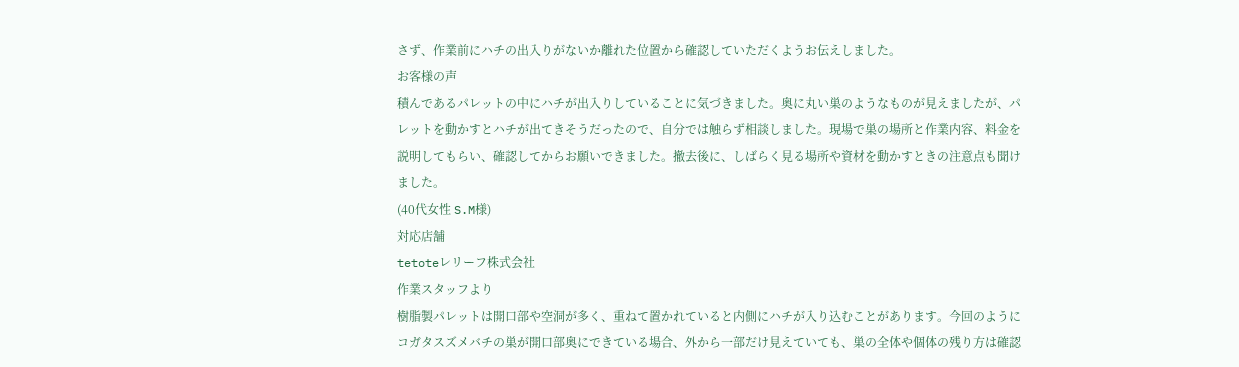さず、作業前にハチの出入りがないか離れた位置から確認していただくようお伝えしました。
お客様の声
積んであるパレットの中にハチが出入りしていることに気づきました。奥に丸い巣のようなものが見えましたが、パレットを動かすとハチが出てきそうだったので、自分では触らず相談しました。現場で巣の場所と作業内容、料金を説明してもらい、確認してからお願いできました。撤去後に、しばらく見る場所や資材を動かすときの注意点も聞けました。
(40代女性 S.M様)
対応店舗
tetoteレリーフ株式会社
作業スタッフより
樹脂製パレットは開口部や空洞が多く、重ねて置かれていると内側にハチが入り込むことがあります。今回のようにコガタスズメバチの巣が開口部奥にできている場合、外から一部だけ見えていても、巣の全体や個体の残り方は確認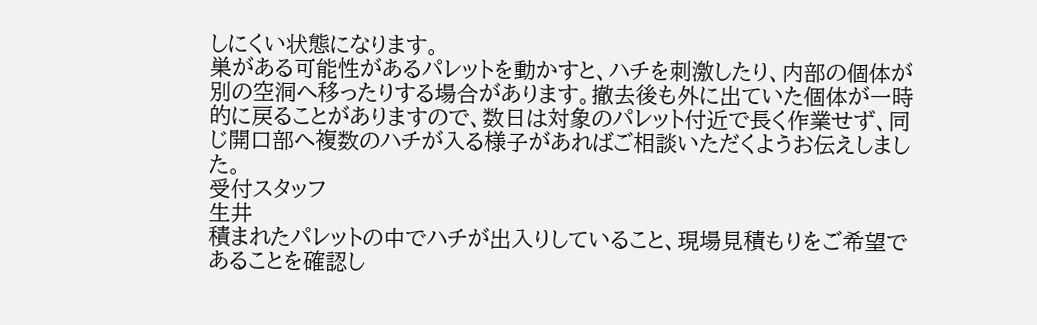しにくい状態になります。
巣がある可能性があるパレットを動かすと、ハチを刺激したり、内部の個体が別の空洞へ移ったりする場合があります。撤去後も外に出ていた個体が一時的に戻ることがありますので、数日は対象のパレット付近で長く作業せず、同じ開口部へ複数のハチが入る様子があればご相談いただくようお伝えしました。
受付スタッフ
生井
積まれたパレットの中でハチが出入りしていること、現場見積もりをご希望であることを確認し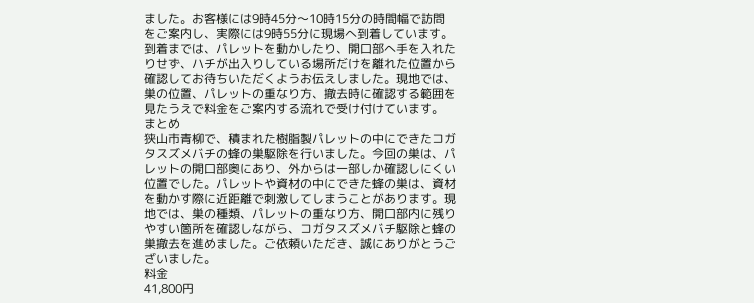ました。お客様には9時45分〜10時15分の時間幅で訪問をご案内し、実際には9時55分に現場へ到着しています。到着までは、パレットを動かしたり、開口部へ手を入れたりせず、ハチが出入りしている場所だけを離れた位置から確認してお待ちいただくようお伝えしました。現地では、巣の位置、パレットの重なり方、撤去時に確認する範囲を見たうえで料金をご案内する流れで受け付けています。
まとめ
狭山市青柳で、積まれた樹脂製パレットの中にできたコガタスズメバチの蜂の巣駆除を行いました。今回の巣は、パレットの開口部奥にあり、外からは一部しか確認しにくい位置でした。パレットや資材の中にできた蜂の巣は、資材を動かす際に近距離で刺激してしまうことがあります。現地では、巣の種類、パレットの重なり方、開口部内に残りやすい箇所を確認しながら、コガタスズメバチ駆除と蜂の巣撤去を進めました。ご依頼いただき、誠にありがとうございました。
料金
41,800円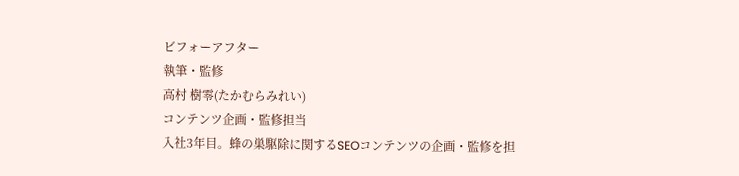ビフォーアフター
執筆・監修
高村 樹零(たかむらみれい)
コンテンツ企画・監修担当
入社3年目。蜂の巣駆除に関するSEOコンテンツの企画・監修を担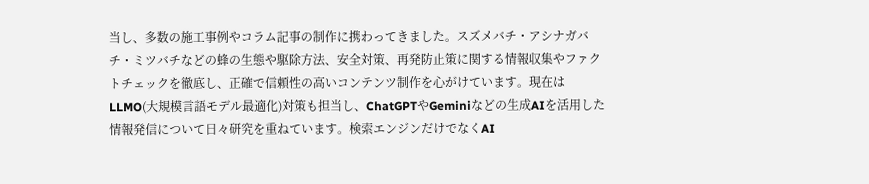当し、多数の施工事例やコラム記事の制作に携わってきました。スズメバチ・アシナガバチ・ミツバチなどの蜂の生態や駆除方法、安全対策、再発防止策に関する情報収集やファクトチェックを徹底し、正確で信頼性の高いコンテンツ制作を心がけています。現在はLLMO(大規模言語モデル最適化)対策も担当し、ChatGPTやGeminiなどの生成AIを活用した情報発信について日々研究を重ねています。検索エンジンだけでなくAI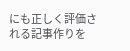にも正しく評価される記事作りを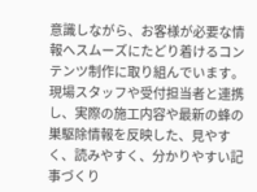意識しながら、お客様が必要な情報へスムーズにたどり着けるコンテンツ制作に取り組んでいます。現場スタッフや受付担当者と連携し、実際の施工内容や最新の蜂の巣駆除情報を反映した、見やすく、読みやすく、分かりやすい記事づくり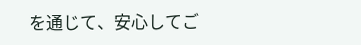を通じて、安心してご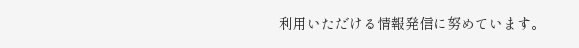利用いただける情報発信に努めています。